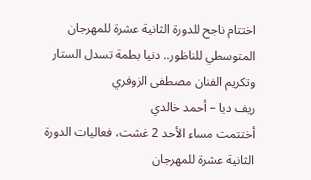اختتام ناجح للدورة الثانية عشرة للمهرجان المتوسطي للناظور.. دنيا بطمة تسدل الستار وتكريم الفنان مصطفى الزوفري
ريف ديا – أحمد خالدي
أختتمت مساء الأحد 2 غشت، فعاليات الدورة الثانية عشرة للمهرجان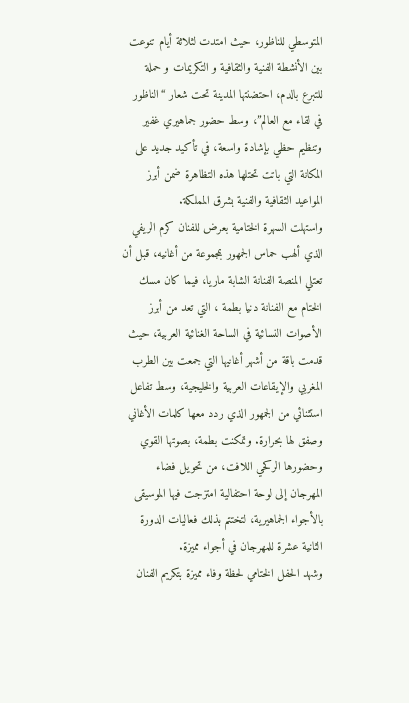المتوسطي للناظور، حيث امتدت لثلاثة أيام تنوعت بين الأنشطة الفنية والثقافية و التكريمات و حملة للتبرع بالدم، احتضنتها المدينة تحت شعار “الناظور في لقاء مع العالم”، وسط حضور جماهيري غفير وتنظيم حظي بإشادة واسعة، في تأكيد جديد على المكانة التي باتت تحتلها هذه التظاهرة ضمن أبرز المواعيد الثقافية والفنية بشرق المملكة.
واستهلت السهرة الختامية بعرض للفنان كرم الريفي الذي ألهب حماس الجمهور بمجموعة من أغانيه، قبل أن تعتلي المنصة الفنانة الشابة ماريا، فيما كان مسك الختام مع الفنانة دنيا بطمة ، التي تعد من أبرز الأصوات النسائية في الساحة الغنائية العربية، حيث قدمت باقة من أشهر أغانيها التي جمعت بين الطرب المغربي والإيقاعات العربية والخليجية، وسط تفاعل استثنائي من الجمهور الذي ردد معها كلمات الأغاني وصفق لها بحرارة. وتمكنت بطمة، بصوتها القوي وحضورها الركحي اللافت، من تحويل فضاء المهرجان إلى لوحة احتفالية امتزجت فيها الموسيقى بالأجواء الجماهيرية، لتختتم بذلك فعاليات الدورة الثانية عشرة للمهرجان في أجواء مميزة.
وشهد الحفل الختامي لحظة وفاء مميزة بتكريم الفنان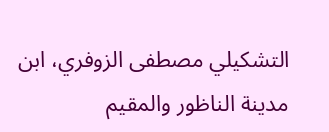التشكيلي مصطفى الزوفري، ابن مدينة الناظور والمقيم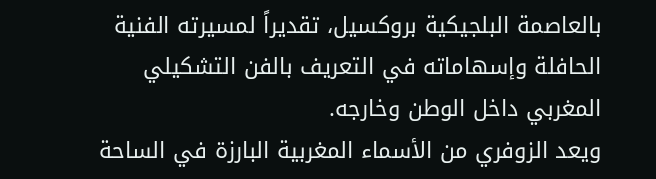بالعاصمة البلجيكية بروكسيل، تقديراً لمسيرته الفنية الحافلة وإسهاماته في التعريف بالفن التشكيلي المغربي داخل الوطن وخارجه.
ويعد الزوفري من الأسماء المغربية البارزة في الساحة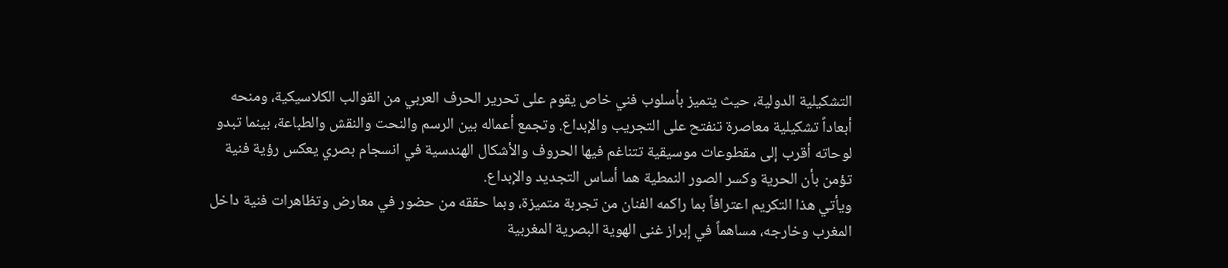التشكيلية الدولية، حيث يتميز بأسلوب فني خاص يقوم على تحرير الحرف العربي من القوالب الكلاسيكية، ومنحه أبعاداً تشكيلية معاصرة تنفتح على التجريب والإبداع. وتجمع أعماله بين الرسم والنحت والنقش والطباعة، بينما تبدو لوحاته أقرب إلى مقطوعات موسيقية تتناغم فيها الحروف والأشكال الهندسية في انسجام بصري يعكس رؤية فنية تؤمن بأن الحرية وكسر الصور النمطية هما أساس التجديد والإبداع.
ويأتي هذا التكريم اعترافاً بما راكمه الفنان من تجربة متميزة، وبما حققه من حضور في معارض وتظاهرات فنية داخل المغرب وخارجه، مساهماً في إبراز غنى الهوية البصرية المغربية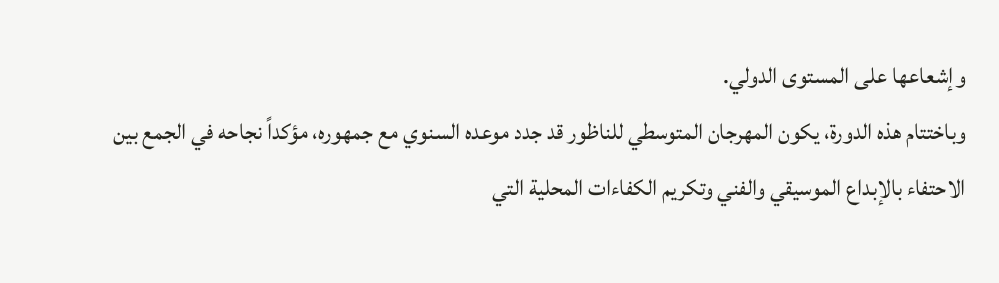وإشعاعها على المستوى الدولي.
وباختتام هذه الدورة، يكون المهرجان المتوسطي للناظور قد جدد موعده السنوي مع جمهوره، مؤكداً نجاحه في الجمع بين الاحتفاء بالإبداع الموسيقي والفني وتكريم الكفاءات المحلية التي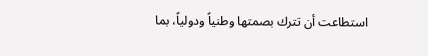استطاعت أن تترك بصمتها وطنياً ودولياً، بما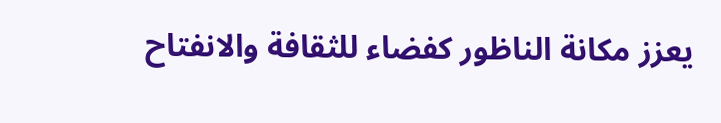يعزز مكانة الناظور كفضاء للثقافة والانفتاح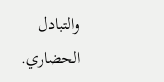والتبادل الحضاري.